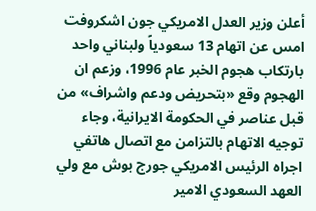أعلن وزير العدل الامريكي جون اشكروفت امس عن اتهام 13 سعودياً ولبناني واحد بارتكاب هجوم الخبر عام 1996، وزعم ان الهجوم وقع «بتحريض ودعم واشراف» من قبل عناصر في الحكومة الايرانية، وجاء توجيه الاتهام بالتزامن مع اتصال هاتفي اجراه الرئيس الامريكي جورج بوش مع ولي العهد السعودي الامير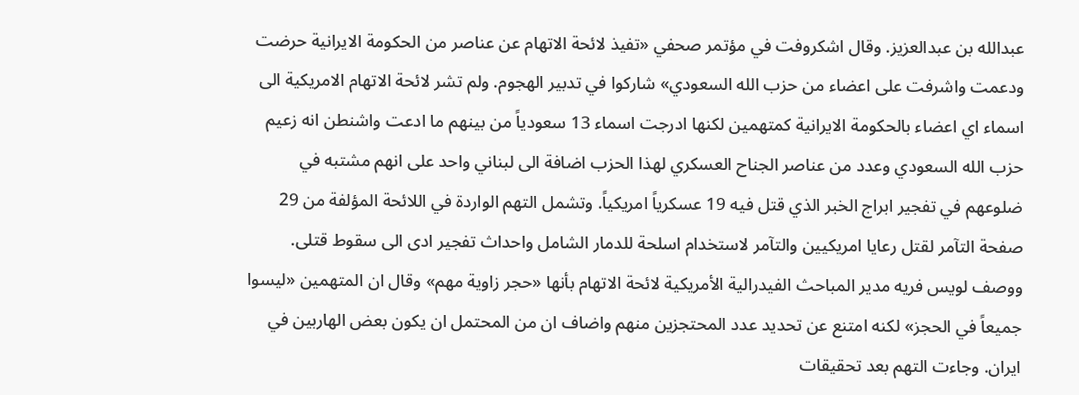عبدالله بن عبدالعزيز. وقال اشكروفت في مؤتمر صحفي «تفيذ لائحة الاتهام عن عناصر من الحكومة الايرانية حرضت ودعمت واشرفت على اعضاء من حزب الله السعودي» شاركوا في تدبير الهجوم. ولم تشر لائحة الاتهام الامريكية الى اسماء اي اعضاء بالحكومة الايرانية كمتهمين لكنها ادرجت اسماء 13 سعودياً من بينهم ما ادعت واشنطن انه زعيم حزب الله السعودي وعدد من عناصر الجناح العسكري لهذا الحزب اضافة الى لبناني واحد على انهم مشتبه في ضلوعهم في تفجير ابراج الخبر الذي قتل فيه 19 عسكرياً امريكياً. وتشمل التهم الواردة في اللائحة المؤلفة من 29 صفحة التآمر لقتل رعايا امريكيين والتآمر لاستخدام اسلحة للدمار الشامل واحداث تفجير ادى الى سقوط قتلى. ووصف لويس فريه مدير المباحث الفيدرالية الأمريكية لائحة الاتهام بأنها «حجر زاوية مهم» وقال ان المتهمين «ليسوا جميعاً في الحجز» لكنه امتنع عن تحديد عدد المحتجزين منهم واضاف ان من المحتمل ان يكون بعض الهاربين في ايران. وجاءت التهم بعد تحقيقات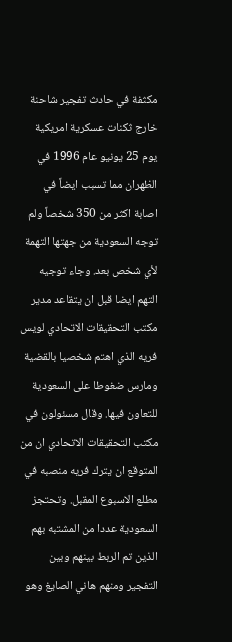مكثفة في حادث تفجير شاحنة خارج ثكنات عسكرية امريكية يوم 25 يونيو عام 1996 في الظهران مما تسبب ايضاً في اصابة اكثر من 350 شخصاً ولم توجه السعودية من جهتها التهمة لأي شخص بعد. وجاء توجيه التهم ايضا قبل ان يتقاعد مدير مكتب التحقيقات الاتحادي لويس فريه الذي اهتم شخصيا بالقضية ومارس ضغوطا على السعودية للتعاون فيها. وقال مسئولون في مكتب التحقيقات الاتحادي ان من المتوقع ان يترك فريه منصبه في مطلع الاسبوع المقبل. وتحتجز السعودية عددا من المشتبه بهم الذين تم الربط بينهم وبين التفجير ومنهم هاني الصايغ وهو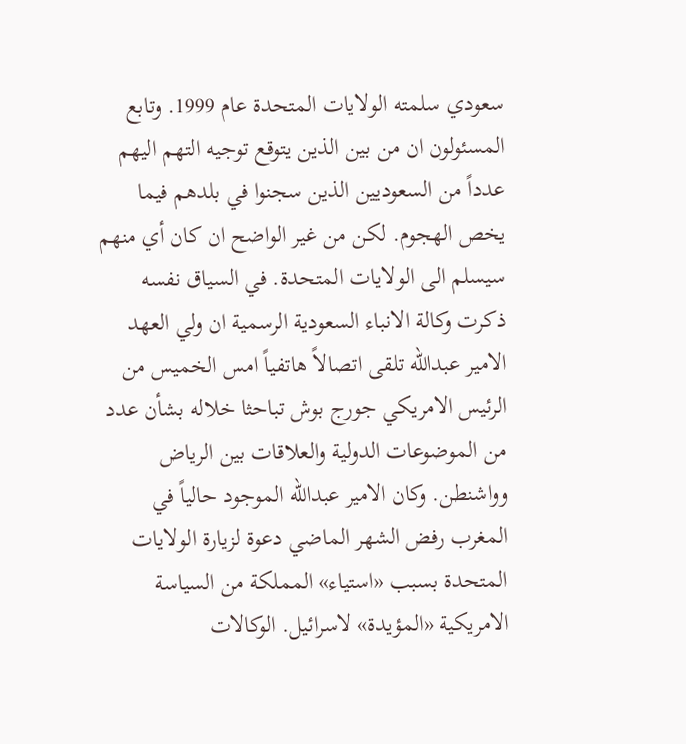سعودي سلمته الولايات المتحدة عام 1999. وتابع المسئولون ان من بين الذين يتوقع توجيه التهم اليهم عدداً من السعوديين الذين سجنوا في بلدهم فيما يخص الهجوم. لكن من غير الواضح ان كان أي منهم سيسلم الى الولايات المتحدة. في السياق نفسه ذكرت وكالة الانباء السعودية الرسمية ان ولي العهد الامير عبدالله تلقى اتصالاً هاتفياً امس الخميس من الرئيس الامريكي جورج بوش تباحثا خلاله بشأن عدد من الموضوعات الدولية والعلاقات بين الرياض وواشنطن. وكان الامير عبدالله الموجود حالياً في المغرب رفض الشهر الماضي دعوة لزيارة الولايات المتحدة بسبب «استياء» المملكة من السياسة الامريكية «المؤيدة» لاسرائيل. الوكالات